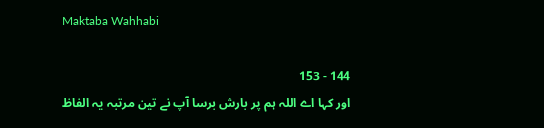Maktaba Wahhabi

144 - 153
اور کہا اے اللہ ہم پر بارش برسا آپ نے تین مرتبہ یہ الفاظ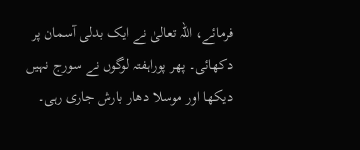فرمائے، اللہ تعالیٰ نے ایک بدلی آسمان پر دکھائی۔ پھر پوراہفتہ لوگوں نے سورج نہیں دیکھا اور موسلا دھار بارش جاری رہی۔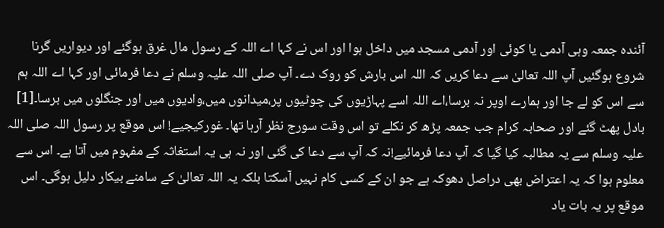آئندہ جمعہ وہی آدمی یا کوئی اور آدمی مسجد میں داخل ہوا اور اس نے کہا اے اللہ کے رسول مال غرق ہوگئے اور دیواریں گرنا شروع ہوگئیں آپ اللہ تعالیٰ سے دعا کریں کہ اللہ اس بارش کو روک دے۔ آپ صلی اللہ علیہ وسلم نے دعا فرمائی اور کہا اے اللہ ہم سے اس کو لے جا اور ہمارے اوپر نہ برسا،اے اللہ اسے پہاڑیوں کی چوٹیوں پر،میدانوں میں،وادیوں میں اور جنگلوں میں برسا۔[1] بادل پھٹ گئے اور صحابہ کرام جب جمعہ پڑھ کر نکلے تو اس وقت سورج نظر آرہا تھا۔ غورکیجیے! اس موقع پر رسول اللہ صلی اللہ علیہ وسلم سے یہ مطالبہ کیا گیا کہ آپ دعا فرمائیے!نہ کہ آپ سے دعا کی گئی اور نہ ہی یہ استغاثہ کے مفہوم میں آتا ہے۔ اس سے معلوم ہوا کہ یہ اعتراض بھی دراصل دھوکہ ہے جو ان کے کسی کام نہیں آسکتا بلکہ یہ اللہ تعالیٰ کے سامنے بیکار دلیل ہوگی۔ اس موقع پر یہ بات یاد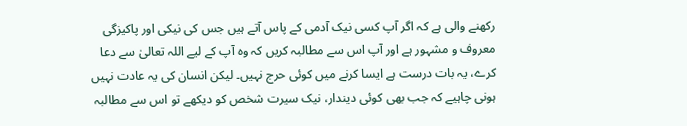رکھنے والی ہے کہ اگر آپ کسی نیک آدمی کے پاس آتے ہیں جس کی نیکی اور پاکیزگی معروف و مشہور ہے اور آپ اس سے مطالبہ کریں کہ وہ آپ کے لیے اللہ تعالیٰ سے دعا کرے، یہ بات درست ہے ایسا کرنے میں کوئی حرج نہیں۔ لیکن انسان کی یہ عادت نہیں ہونی چاہیے کہ جب بھی کوئی دیندار، نیک سیرت شخص کو دیکھے تو اس سے مطالبہ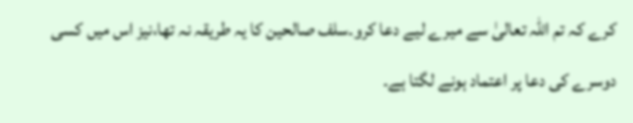کرے کہ تم اللہ تعالیٰ سے میرے لیے دعا کرو۔سلف صالحین کا یہ طریقہ نہ تھا،نیز اس میں کسی دوسرے کی دعا پر اعتماد ہونے لگتا ہے۔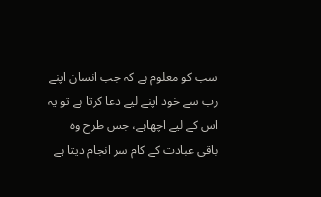سب کو معلوم ہے کہ جب انسان اپنے رب سے خود اپنے لیے دعا کرتا ہے تو یہ اس کے لیے اچھاہے، جس طرح وہ باقی عبادت کے کام سر انجام دیتا ہے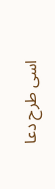اسی طرح دعا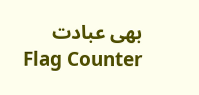بھی عبادت
Flag Counter